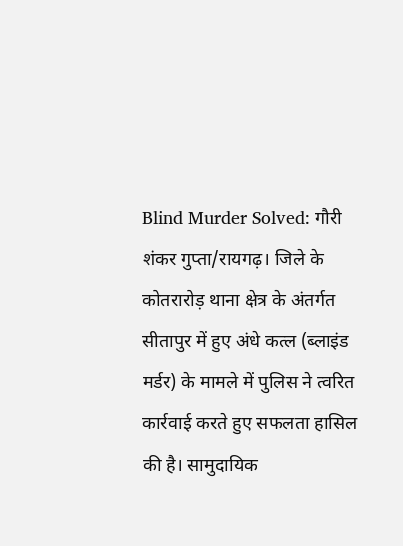Blind Murder Solved: गौरी शंकर गुप्ता/रायगढ़। जिले के कोतरारोड़ थाना क्षेत्र के अंतर्गत सीतापुर में हुए अंधे कत्ल (ब्लाइंड मर्डर) के मामले में पुलिस ने त्वरित कार्रवाई करते हुए सफलता हासिल की है। सामुदायिक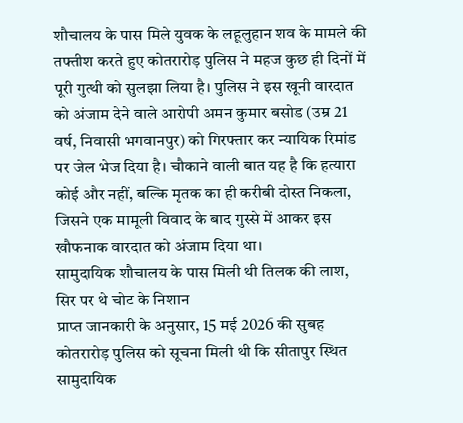शौचालय के पास मिले युवक के लहूलुहान शव के मामले की तफ्तीश करते हुए कोतरारोड़ पुलिस ने महज कुछ ही दिनों में पूरी गुत्थी को सुलझा लिया है। पुलिस ने इस खूनी वारदात को अंजाम देने वाले आरोपी अमन कुमार बसोड (उम्र 21 वर्ष, निवासी भगवानपुर) को गिरफ्तार कर न्यायिक रिमांड पर जेल भेज दिया है। चौकाने वाली बात यह है कि हत्यारा कोई और नहीं, बल्कि मृतक का ही करीबी दोस्त निकला, जिसने एक मामूली विवाद के बाद गुस्से में आकर इस खौफनाक वारदात को अंजाम दिया था।
सामुदायिक शौचालय के पास मिली थी तिलक की लाश, सिर पर थे चोट के निशान
प्राप्त जानकारी के अनुसार, 15 मई 2026 की सुबह कोतरारोड़ पुलिस को सूचना मिली थी कि सीतापुर स्थित सामुदायिक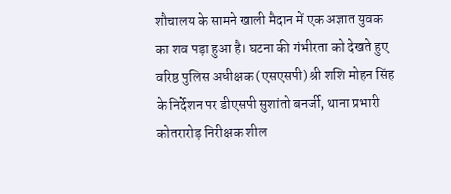शौचालय के सामने खाली मैदान में एक अज्ञात युवक का शव पड़ा हुआ है। घटना की गंभीरता को देखते हुए वरिष्ठ पुलिस अधीक्षक (एसएसपी) श्री शशि मोहन सिंह के निर्देशन पर डीएसपी सुशांतो बनर्जी, थाना प्रभारी कोतरारोड़ निरीक्षक शील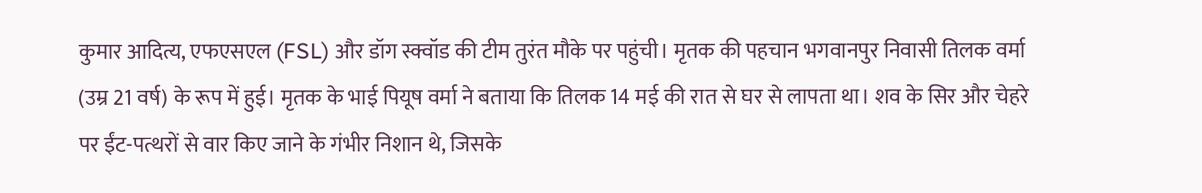कुमार आदित्य, एफएसएल (FSL) और डॉग स्क्वॉड की टीम तुरंत मौके पर पहुंची। मृतक की पहचान भगवानपुर निवासी तिलक वर्मा (उम्र 21 वर्ष) के रूप में हुई। मृतक के भाई पियूष वर्मा ने बताया कि तिलक 14 मई की रात से घर से लापता था। शव के सिर और चेहरे पर ईंट-पत्थरों से वार किए जाने के गंभीर निशान थे, जिसके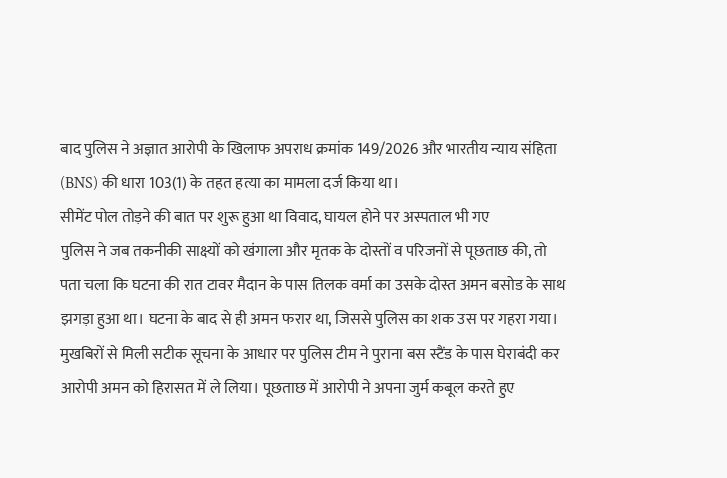बाद पुलिस ने अज्ञात आरोपी के खिलाफ अपराध क्रमांक 149/2026 और भारतीय न्याय संहिता (BNS) की धारा 103(1) के तहत हत्या का मामला दर्ज किया था।
सीमेंट पोल तोड़ने की बात पर शुरू हुआ था विवाद, घायल होने पर अस्पताल भी गए
पुलिस ने जब तकनीकी साक्ष्यों को खंगाला और मृतक के दोस्तों व परिजनों से पूछताछ की, तो पता चला कि घटना की रात टावर मैदान के पास तिलक वर्मा का उसके दोस्त अमन बसोड के साथ झगड़ा हुआ था। घटना के बाद से ही अमन फरार था, जिससे पुलिस का शक उस पर गहरा गया। मुखबिरों से मिली सटीक सूचना के आधार पर पुलिस टीम ने पुराना बस स्टैंड के पास घेराबंदी कर आरोपी अमन को हिरासत में ले लिया। पूछताछ में आरोपी ने अपना जुर्म कबूल करते हुए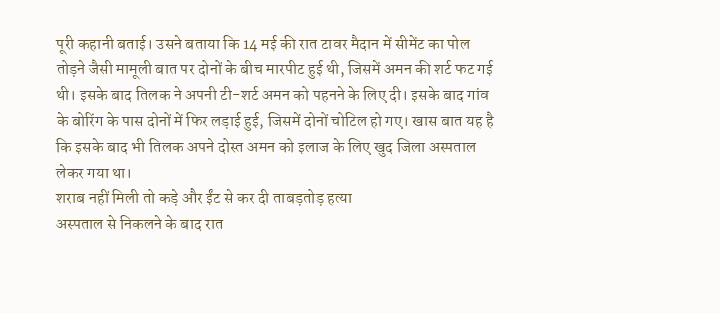पूरी कहानी बताई। उसने बताया कि 14 मई की रात टावर मैदान में सीमेंट का पोल तोड़ने जैसी मामूली बात पर दोनों के बीच मारपीट हुई थी, जिसमें अमन की शर्ट फट गई थी। इसके बाद तिलक ने अपनी टी-शर्ट अमन को पहनने के लिए दी। इसके बाद गांव के बोरिंग के पास दोनों में फिर लड़ाई हुई, जिसमें दोनों चोटिल हो गए। खास बात यह है कि इसके बाद भी तिलक अपने दोस्त अमन को इलाज के लिए खुद जिला अस्पताल लेकर गया था।
शराब नहीं मिली तो कड़े और ईंट से कर दी ताबड़तोड़ हत्या
अस्पताल से निकलने के बाद रात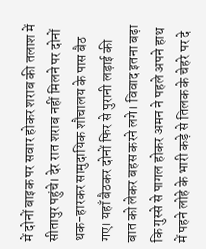में दोनों बाइक पर सवार होकर शराब की तलाश में सीतापुर पहुंचे। देर रात शराब नहीं मिलने पर दोनों थक-हारकर सामुदायिक शौचालय के पास बैठ गए। यहाँ बैठकर दोनों फिर से पुरानी लड़ाई की बात को लेकर बहस करने लगे। विवाद इतना बढ़ा कि गुस्से से पागल होकर अमन ने पहले अपने हाथ में पहने लोहे के भारी कड़े से तिलक के चेहरे पर दे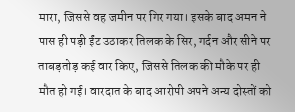मारा, जिससे वह जमीन पर गिर गया। इसके बाद अमन ने पास ही पड़ी ईंट उठाकर तिलक के सिर, गर्दन और सीने पर ताबड़तोड़ कई वार किए, जिससे तिलक की मौके पर ही मौत हो गई। वारदात के बाद आरोपी अपने अन्य दोस्तों को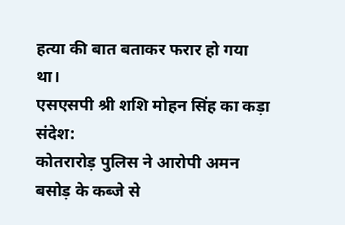हत्या की बात बताकर फरार हो गया था।
एसएसपी श्री शशि मोहन सिंह का कड़ा संदेश:
कोतरारोड़ पुलिस ने आरोपी अमन बसोड़ के कब्जे से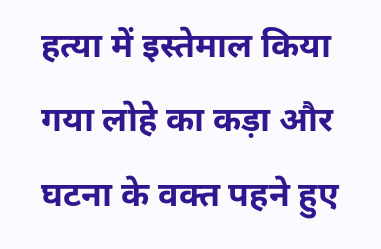हत्या में इस्तेमाल किया गया लोहे का कड़ा और घटना के वक्त पहने हुए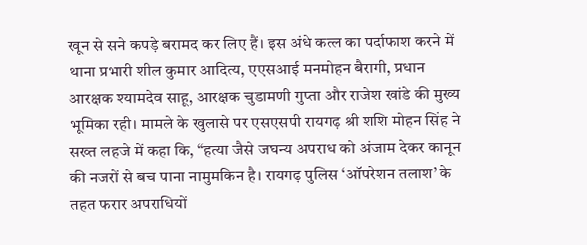खून से सने कपड़े बरामद कर लिए हैं। इस अंधे कत्ल का पर्दाफाश करने में थाना प्रभारी शील कुमार आदित्य, एएसआई मनमोहन बैरागी, प्रधान आरक्षक श्यामदेव साहू, आरक्षक चुडामणी गुप्ता और राजेश खांडे की मुख्य भूमिका रही। मामले के खुलासे पर एसएसपी रायगढ़ श्री शशि मोहन सिंह ने सख्त लहजे में कहा कि, “हत्या जैसे जघन्य अपराध को अंजाम देकर कानून की नजरों से बच पाना नामुमकिन है। रायगढ़ पुलिस ‘ऑपरेशन तलाश’ के तहत फरार अपराधियों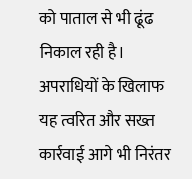को पाताल से भी ढूंढ निकाल रही है। अपराधियों के खिलाफ यह त्वरित और सख्त कार्रवाई आगे भी निरंतर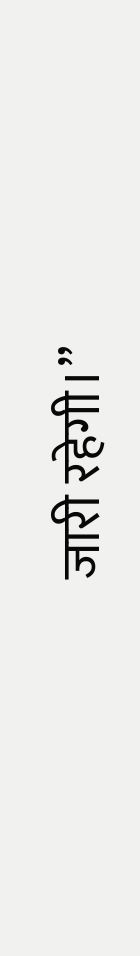जारी रहेगी।”